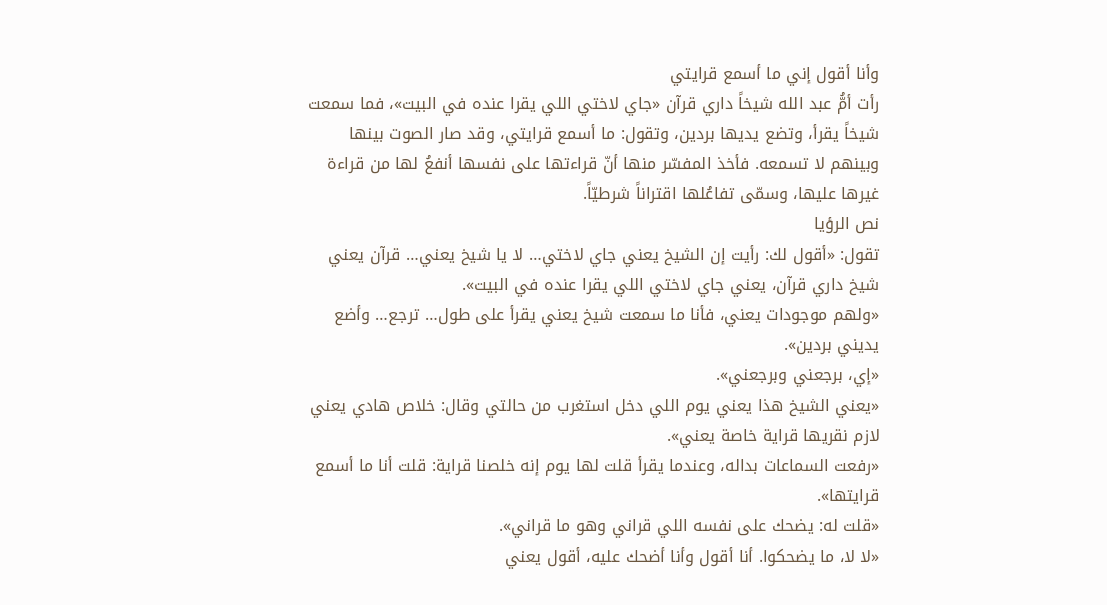وأنا أقول إني ما أسمع قرايتي
رأت أمُّ عبد الله شيخاً داري قرآن «جاي لاختي اللي يقرا عنده في البيت»، فما سمعت شيخاً يقرأ، وتضع يديها بردين، وتقول: ما أسمع قرايتي، وقد صار الصوت بينها وبينهم لا تسمعه. فأخذ المفسّر منها أنّ قراءتها على نفسها أنفعُ لها من قراءة غيرها عليها، وسمّى تفاعُلها اقتراناً شرطيّاً.
نص الرؤيا
تقول: «أقول لك: رأيت إن الشيخ يعني جاي لاختي… لا يا شيخ يعني… قرآن يعني شيخ داري قرآن، يعني جاي لاختي اللي يقرا عنده في البيت».
«ولهم موجودات يعني، فأنا ما سمعت شيخ يعني يقرأ على طول… ترجع… وأضع يديني بردين».
«إي، برجعني وبرجعني».
«يعني الشيخ هذا يعني يوم اللي دخل استغرب من حالتي وقال: خلاص هادي يعني لازم نقريها قراية خاصة يعني».
«رفعت السماعات بداله، وعندما يقرأ قلت لها يوم إنه خلصنا قراية: قلت أنا ما أسمع قرايتها».
«قلت له: يضحك على نفسه اللي قراني وهو ما قراني».
«لا لا، ما يضحكوا. أنا أقول وأنا أضحك عليه، أقول يعني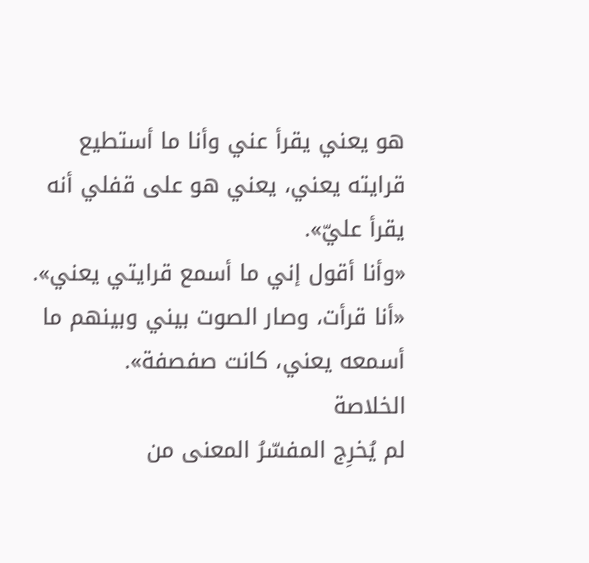هو يعني يقرأ عني وأنا ما أستطيع قرايته يعني، يعني هو على قفلي أنه يقرأ عليّ».
«وأنا أقول إني ما أسمع قرايتي يعني».
«أنا قرأت، وصار الصوت بيني وبينهم ما أسمعه يعني، كانت صفصفة».
الخلاصة
لم يُخرِج المفسّرُ المعنى من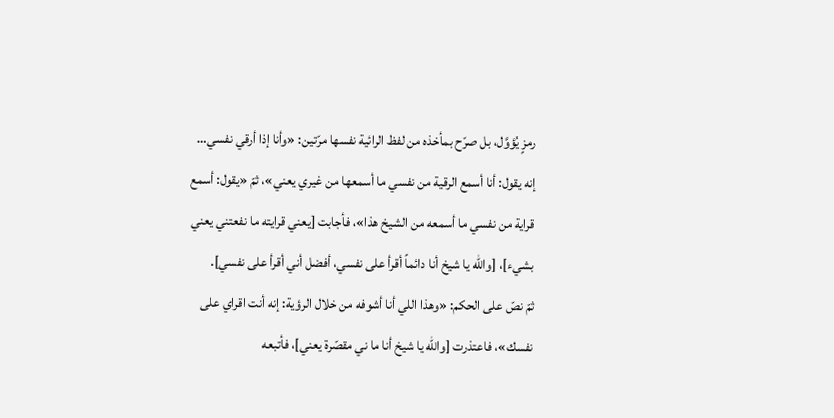رمزٍ يُؤوَّل، بل صرّح بمأخذه من لفظ الرائية نفسها مرّتين: «وأنا إذا أرقي نفسي… إنه يقول: أنا أسمع الرقية من نفسي ما أسمعها من غيري يعني»، ثمّ «يقول: أسمع قراية من نفسي ما أسمعه من الشيخ هذا»، فأجابت [يعني قرايته ما نفعتني يعني بشيء]، [والله يا شيخ أنا دائماً أقرأ على نفسي، أفضل أني أقرأ على نفسي].
ثمّ نصّ على الحكم: «وهذا اللي أنا أشوفه من خلال الرؤية: إنه أنت اقراي على نفسك»، فاعتذرت [والله يا شيخ أنا ما ني مقصّرة يعني]، فأتبعه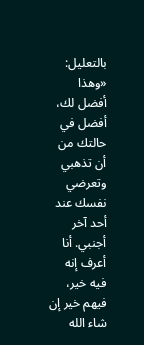بالتعليل: «وهذا أفضل لك، أفضل في حالتك من أن تذهبي وتعرضي نفسك عند أحد آخر أجنبي. أنا أعرف إنه فيه خير، فيهم خير إن شاء الله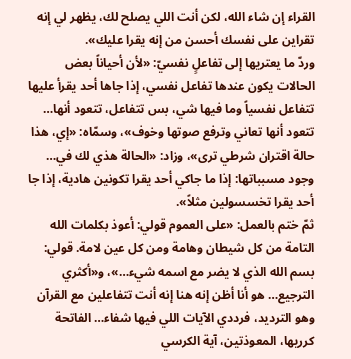القراء إن شاء الله، لكن أنت اللي يصلح لك، يظهر لي إنه تقراين على نفسك أحسن من إنه يقرا عليك».
وردّ ما يعتريها إلى تفاعلٍ نفسيّ: «لأن أحياناً بعض الحالات يكون عندها تفاعل نفسي، إذا جاها أحد يقرأ عليها تتفاعل نفسياً وما فيها شي، بس تتفاعل، تتعود أنها… تتعود أنها تعاني وترفع صوتها وخوف»، وسمّاه: «إي، هذا حالة اقتران شرطي ترى»، وزاد: «الحالة هذي لك في… وجود مسبباتها: إذا ما جاكي أحد يقرا تكونين هادية، إذا جا أحد يقرا تخسسولين مثلاً».
ثمّ ختم بالعمل: «على العموم قولي: أعوذ بكلمات الله التامة من كل شيطان وهامة ومن كل عين لامة. قولي: بسم الله الذي لا يضر مع اسمه شيء…»، و«أكثري الترجيع… هو أنا أظن إنه هنا إنه أنت تتفاعلين مع القرآن وهو الترديد، فرددي الآيات اللي فيها شفاء… الفاتحة كرريها، المعوذتين، آية الكرسي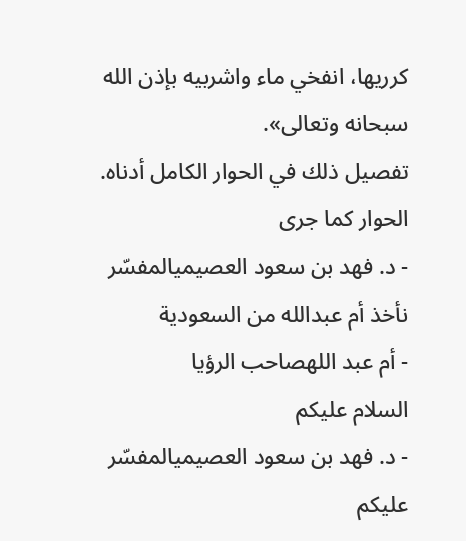كرريها، انفخي ماء واشربيه بإذن الله سبحانه وتعالى».
تفصيل ذلك في الحوار الكامل أدناه.
الحوار كما جرى
- د. فهد بن سعود العصيميالمفسّر
نأخذ أم عبدالله من السعودية
- أم عبد اللهصاحب الرؤيا
السلام عليكم
- د. فهد بن سعود العصيميالمفسّر
عليكم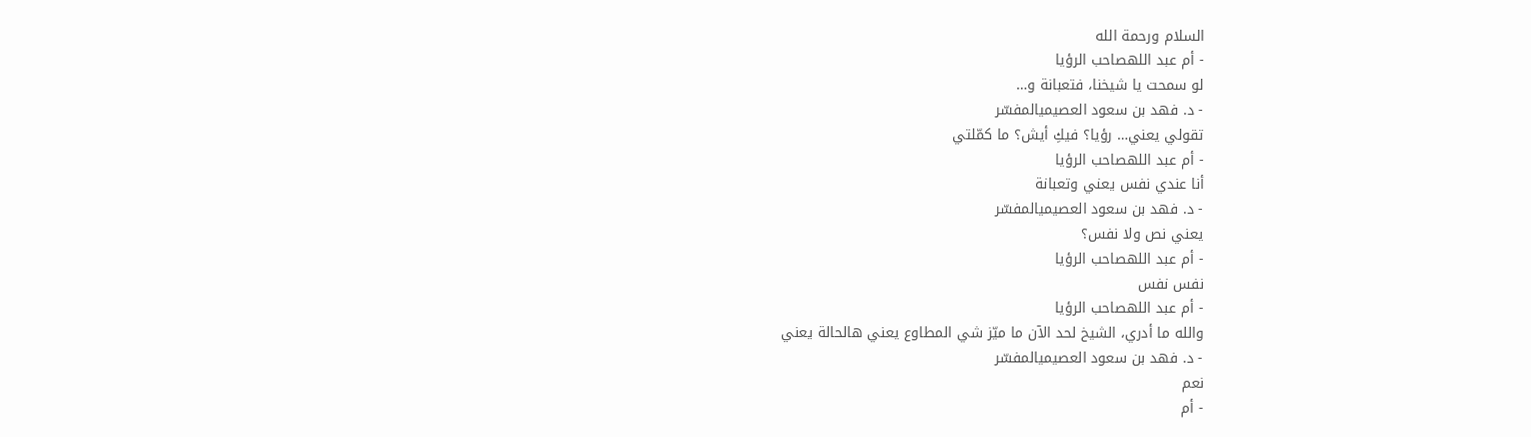السلام ورحمة الله
- أم عبد اللهصاحب الرؤيا
لو سمحت يا شيخنا، فتعبانة و…
- د. فهد بن سعود العصيميالمفسّر
تقولي يعني… رؤيا؟ فيكِ أيش؟ ما كمّلتي
- أم عبد اللهصاحب الرؤيا
أنا عندي نفس يعني وتعبانة
- د. فهد بن سعود العصيميالمفسّر
يعني نص ولا نفس؟
- أم عبد اللهصاحب الرؤيا
نفس نفس
- أم عبد اللهصاحب الرؤيا
والله ما أدري، الشيخ لحد الآن ما ميّز شي المطاوع يعني هالحالة يعني
- د. فهد بن سعود العصيميالمفسّر
نعم
- أم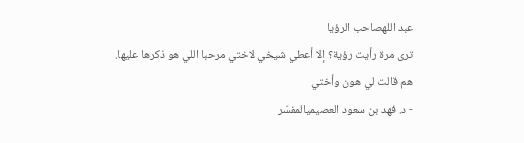عبد اللهصاحب الرؤيا
ترى مرة رأيت رؤية؟ إلا أعطي شيخي لاختي مرحبا اللي هو ذكرها عليها. هم قالت لي هون وأختي
- د. فهد بن سعود العصيميالمفسّر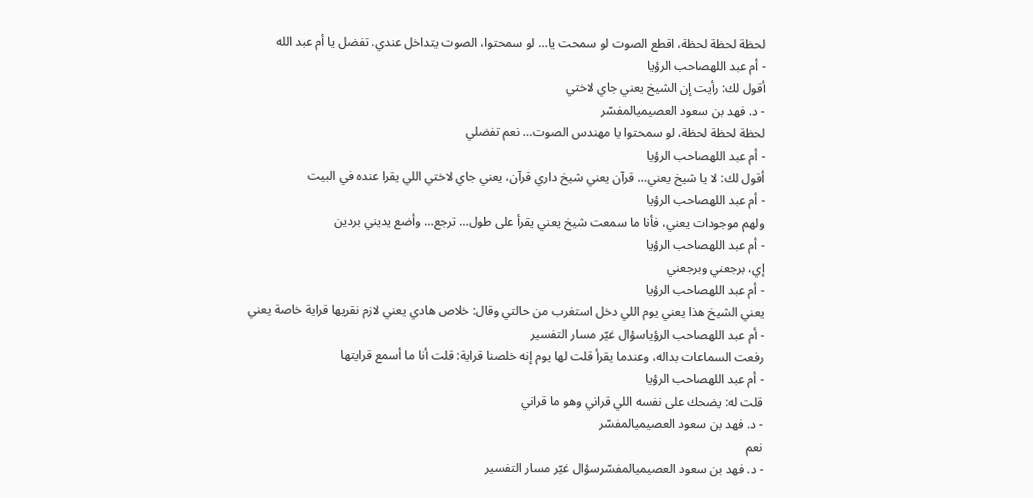لحظة لحظة لحظة، اقطع الصوت لو سمحت يا… لو سمحتوا، الصوت يتداخل عندي. تفضل يا أم عبد الله
- أم عبد اللهصاحب الرؤيا
أقول لك: رأيت إن الشيخ يعني جاي لاختي
- د. فهد بن سعود العصيميالمفسّر
لحظة لحظة لحظة، لو سمحتوا يا مهندس الصوت… نعم تفضلي
- أم عبد اللهصاحب الرؤيا
أقول لك: لا يا شيخ يعني… قرآن يعني شيخ داري قرآن، يعني جاي لاختي اللي يقرا عنده في البيت
- أم عبد اللهصاحب الرؤيا
ولهم موجودات يعني، فأنا ما سمعت شيخ يعني يقرأ على طول… ترجع… وأضع يديني بردين
- أم عبد اللهصاحب الرؤيا
إي، برجعني وبرجعني
- أم عبد اللهصاحب الرؤيا
يعني الشيخ هذا يعني يوم اللي دخل استغرب من حالتي وقال: خلاص هادي يعني لازم نقريها قراية خاصة يعني
- أم عبد اللهصاحب الرؤياسؤال غيّر مسار التفسير
رفعت السماعات بداله، وعندما يقرأ قلت لها يوم إنه خلصنا قراية: قلت أنا ما أسمع قرايتها
- أم عبد اللهصاحب الرؤيا
قلت له: يضحك على نفسه اللي قراني وهو ما قراني
- د. فهد بن سعود العصيميالمفسّر
نعم
- د. فهد بن سعود العصيميالمفسّرسؤال غيّر مسار التفسير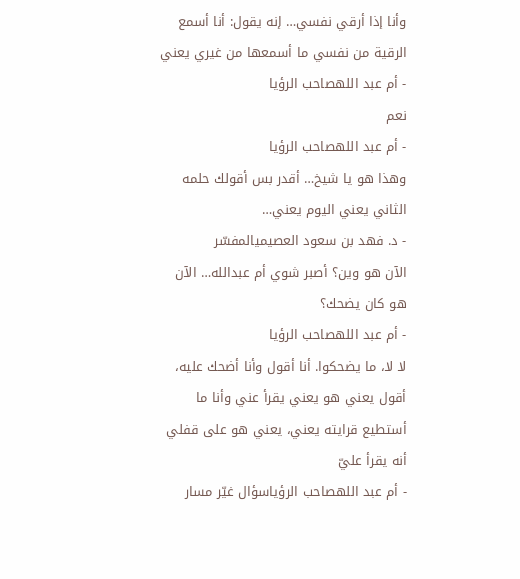وأنا إذا أرقي نفسي… إنه يقول: أنا أسمع الرقية من نفسي ما أسمعها من غيري يعني
- أم عبد اللهصاحب الرؤيا
نعم
- أم عبد اللهصاحب الرؤيا
وهذا هو يا شيخ… أقدر بس أقولك حلمه الثاني يعني اليوم يعني…
- د. فهد بن سعود العصيميالمفسّر
الآن هو وين؟ أصبر شوي أم عبدالله… الآن هو كان يضحك؟
- أم عبد اللهصاحب الرؤيا
لا لا، ما يضحكوا. أنا أقول وأنا أضحك عليه، أقول يعني هو يعني يقرأ عني وأنا ما أستطيع قرايته يعني، يعني هو على قفلي أنه يقرأ عليّ
- أم عبد اللهصاحب الرؤياسؤال غيّر مسار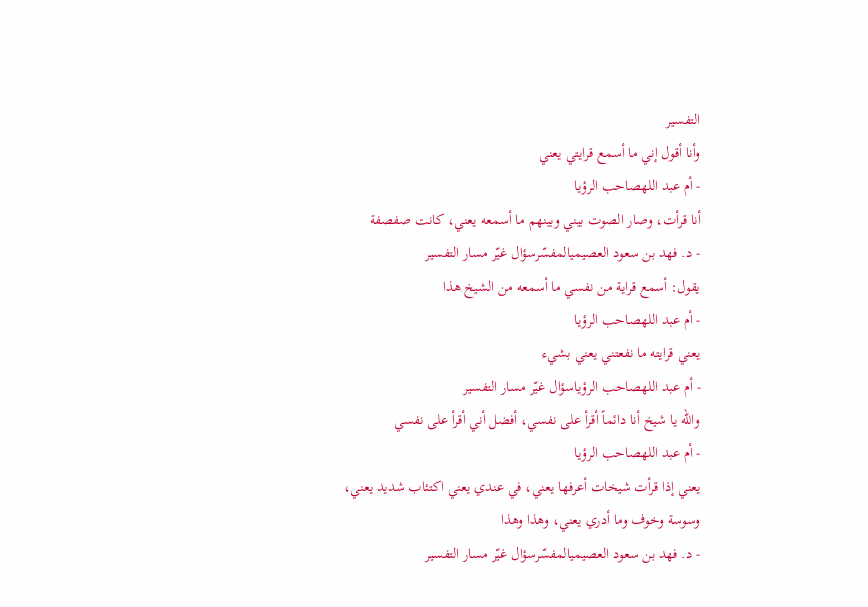التفسير
وأنا أقول إني ما أسمع قرايتي يعني
- أم عبد اللهصاحب الرؤيا
أنا قرأت، وصار الصوت بيني وبينهم ما أسمعه يعني، كانت صفصفة
- د. فهد بن سعود العصيميالمفسّرسؤال غيّر مسار التفسير
يقول: أسمع قراية من نفسي ما أسمعه من الشيخ هذا
- أم عبد اللهصاحب الرؤيا
يعني قرايته ما نفعتني يعني بشيء
- أم عبد اللهصاحب الرؤياسؤال غيّر مسار التفسير
والله يا شيخ أنا دائماً أقرأ على نفسي، أفضل أني أقرأ على نفسي
- أم عبد اللهصاحب الرؤيا
يعني إذا قرأت شيخات أعرفها يعني، في عندي يعني اكتئاب شديد يعني، وسوسة وخوف وما أدري يعني، وهذا وهذا
- د. فهد بن سعود العصيميالمفسّرسؤال غيّر مسار التفسير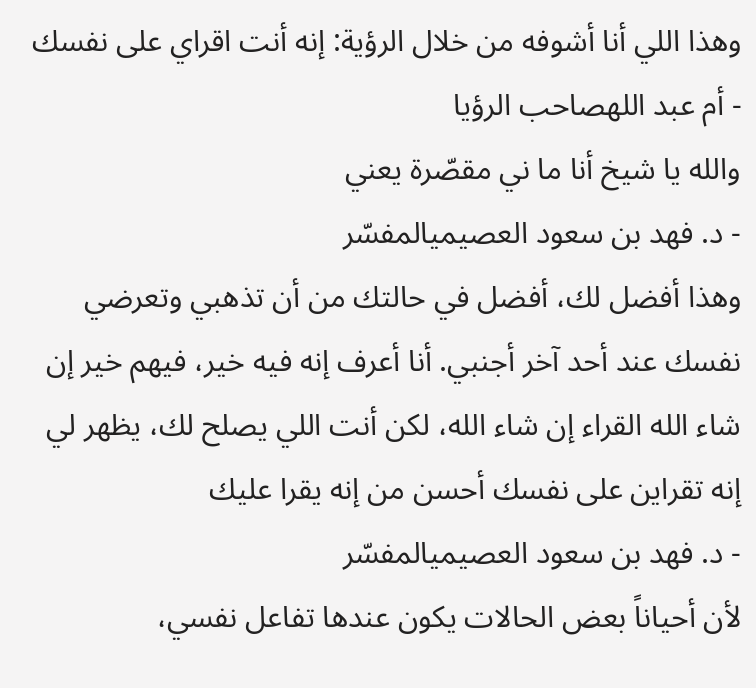وهذا اللي أنا أشوفه من خلال الرؤية: إنه أنت اقراي على نفسك
- أم عبد اللهصاحب الرؤيا
والله يا شيخ أنا ما ني مقصّرة يعني
- د. فهد بن سعود العصيميالمفسّر
وهذا أفضل لك، أفضل في حالتك من أن تذهبي وتعرضي نفسك عند أحد آخر أجنبي. أنا أعرف إنه فيه خير، فيهم خير إن شاء الله القراء إن شاء الله، لكن أنت اللي يصلح لك، يظهر لي إنه تقراين على نفسك أحسن من إنه يقرا عليك
- د. فهد بن سعود العصيميالمفسّر
لأن أحياناً بعض الحالات يكون عندها تفاعل نفسي،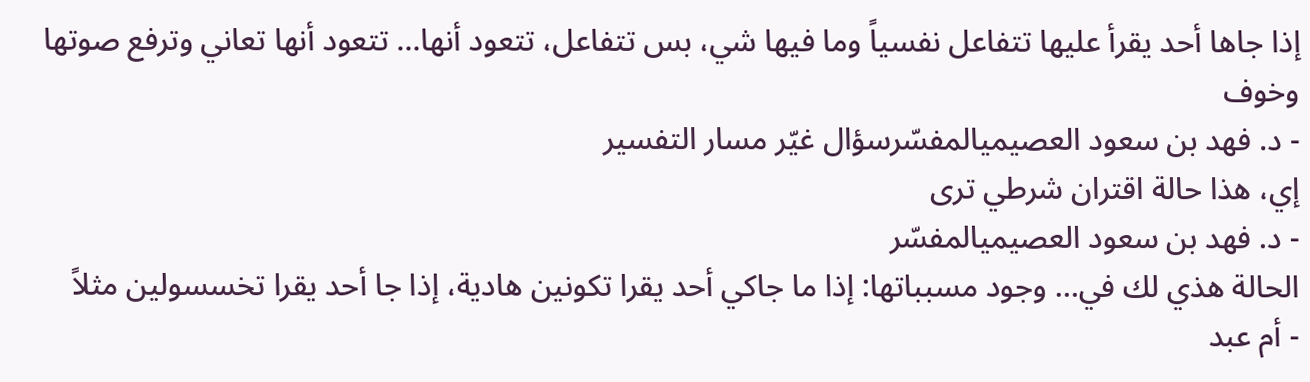إذا جاها أحد يقرأ عليها تتفاعل نفسياً وما فيها شي، بس تتفاعل، تتعود أنها… تتعود أنها تعاني وترفع صوتها وخوف
- د. فهد بن سعود العصيميالمفسّرسؤال غيّر مسار التفسير
إي، هذا حالة اقتران شرطي ترى
- د. فهد بن سعود العصيميالمفسّر
الحالة هذي لك في… وجود مسبباتها: إذا ما جاكي أحد يقرا تكونين هادية، إذا جا أحد يقرا تخسسولين مثلاً
- أم عبد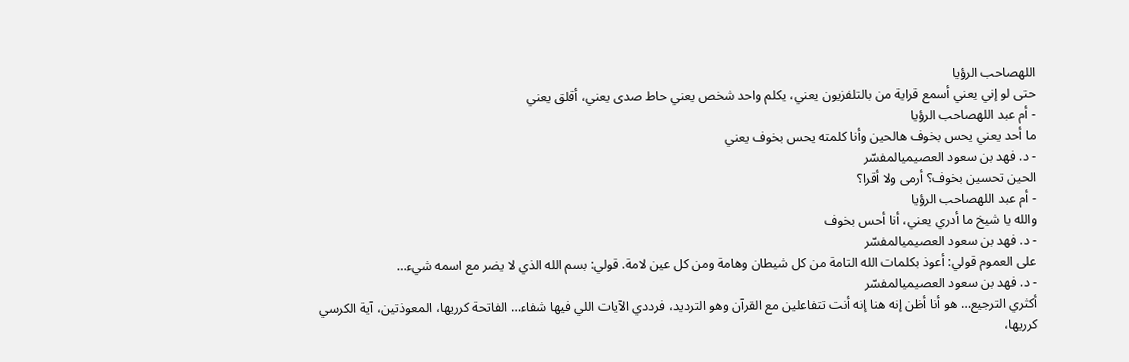اللهصاحب الرؤيا
حتى لو إني يعني أسمع قراية من بالتلفزيون يعني، يكلم واحد شخص يعني حاط صدى يعني، أقلق يعني
- أم عبد اللهصاحب الرؤيا
ما أحد يعني يحس بخوف هالحين وأنا كلمته يحس بخوف يعني
- د. فهد بن سعود العصيميالمفسّر
الحين تحسين بخوف؟ أرمى ولا أقرا؟
- أم عبد اللهصاحب الرؤيا
والله يا شيخ ما أدري يعني، أنا أحس بخوف
- د. فهد بن سعود العصيميالمفسّر
على العموم قولي: أعوذ بكلمات الله التامة من كل شيطان وهامة ومن كل عين لامة. قولي: بسم الله الذي لا يضر مع اسمه شيء…
- د. فهد بن سعود العصيميالمفسّر
أكثري الترجيع… هو أنا أظن إنه هنا إنه أنت تتفاعلين مع القرآن وهو الترديد، فرددي الآيات اللي فيها شفاء… الفاتحة كرريها، المعوذتين، آية الكرسي كرريها،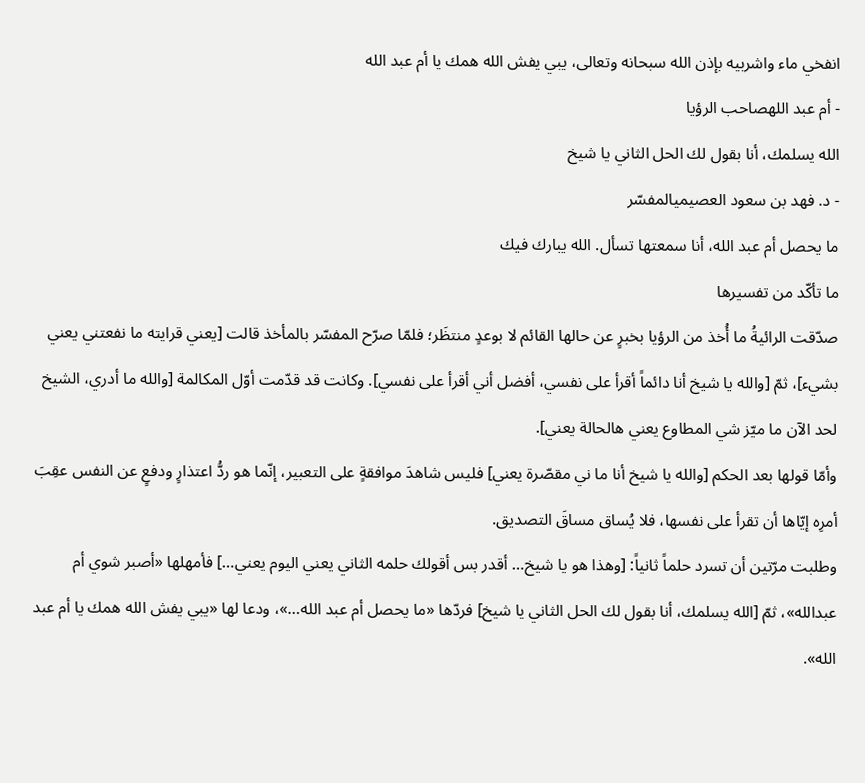انفخي ماء واشربيه بإذن الله سبحانه وتعالى، يبي يفش الله همك يا أم عبد الله
- أم عبد اللهصاحب الرؤيا
الله يسلمك، أنا بقول لك الحل الثاني يا شيخ
- د. فهد بن سعود العصيميالمفسّر
ما يحصل أم عبد الله، أنا سمعتها تسأل. الله يبارك فيك
ما تأكّد من تفسيرها
صدّقت الرائيةُ ما أُخذ من الرؤيا بخبرٍ عن حالها القائم لا بوعدٍ منتظَر؛ فلمّا صرّح المفسّر بالمأخذ قالت [يعني قرايته ما نفعتني يعني بشيء]، ثمّ [والله يا شيخ أنا دائماً أقرأ على نفسي، أفضل أني أقرأ على نفسي]. وكانت قد قدّمت أوّل المكالمة [والله ما أدري، الشيخ لحد الآن ما ميّز شي المطاوع يعني هالحالة يعني].
وأمّا قولها بعد الحكم [والله يا شيخ أنا ما ني مقصّرة يعني] فليس شاهدَ موافقةٍ على التعبير، إنّما هو ردُّ اعتذارٍ ودفعٍ عن النفس عقِبَ أمرِه إيّاها أن تقرأ على نفسها، فلا يُساق مساقَ التصديق.
وطلبت مرّتين أن تسرد حلماً ثانياً: [وهذا هو يا شيخ… أقدر بس أقولك حلمه الثاني يعني اليوم يعني…] فأمهلها «أصبر شوي أم عبدالله»، ثمّ [الله يسلمك، أنا بقول لك الحل الثاني يا شيخ] فردّها «ما يحصل أم عبد الله…»، ودعا لها «يبي يفش الله همك يا أم عبد الله».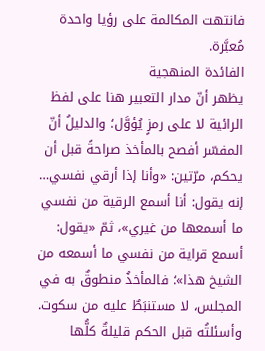فانتهت المكالمة على رؤيا واحدة مُعبَّرة.
الفائدة المنهجية
يظهر أنّ مدار التعبير هنا على لفظ الرائية لا على رمزٍ يُؤوَّل؛ والدليلُ أنّ المفسّر أفصح بالمأخذ صراحةً قبل أن يحكم، مرّتين: «وأنا إذا أرقي نفسي… إنه يقول: أنا أسمع الرقية من نفسي ما أسمعها من غيري»، ثمّ «يقول: أسمع قراية من نفسي ما أسمعه من الشيخ هذا»؛ فالمأخذُ منطوقٌ به في المجلس، لا مستنبَطٌ عليه من سكوت.
وأسئلتُه قبل الحكم قليلةٌ كلُّها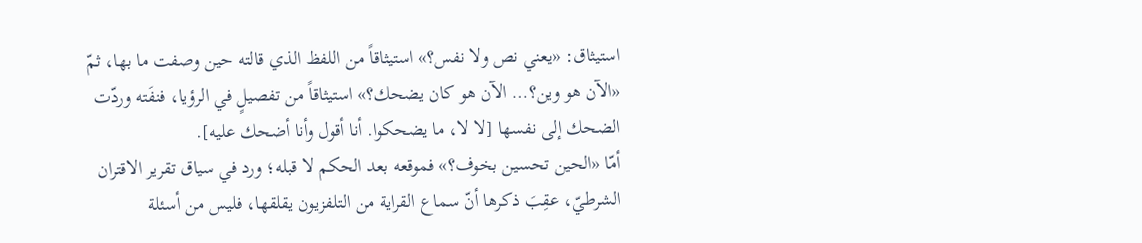استيثاق: «يعني نص ولا نفس؟» استيثاقاً من اللفظ الذي قالته حين وصفت ما بها، ثمّ «الآن هو وين؟… الآن هو كان يضحك؟» استيثاقاً من تفصيلٍ في الرؤيا، فنفَته وردّت الضحك إلى نفسها [لا لا، ما يضحكوا. أنا أقول وأنا أضحك عليه].
أمّا «الحين تحسين بخوف؟» فموقعه بعد الحكم لا قبله؛ ورد في سياق تقرير الاقتران الشرطيّ، عقِبَ ذكرها أنّ سماع القراية من التلفزيون يقلقها، فليس من أسئلة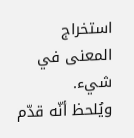استخراج المعنى في شيء.
ويُلحظ أنّه قدّم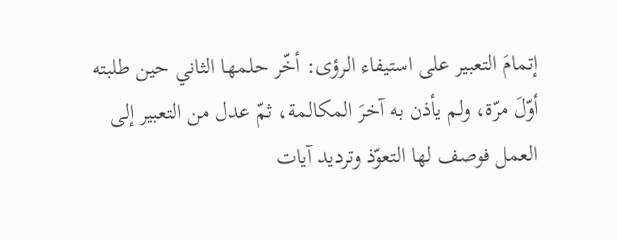إتمامَ التعبير على استيفاء الرؤى: أخّر حلمها الثاني حين طلبته أوّلَ مرّة، ولم يأذن به آخرَ المكالمة، ثمّ عدل من التعبير إلى العمل فوصف لها التعوّذ وترديد آيات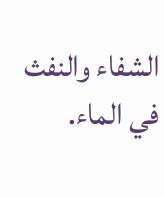الشفاء والنفث في الماء.